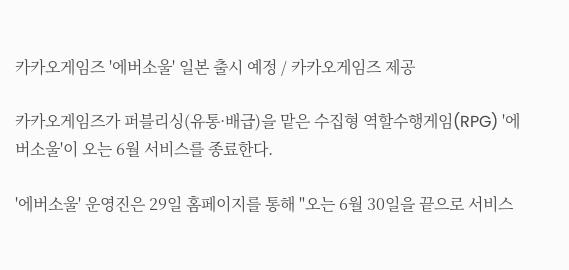카카오게임즈 '에버소울' 일본 출시 예정 / 카카오게임즈 제공

카카오게임즈가 퍼블리싱(유통·배급)을 맡은 수집형 역할수행게임(RPG) '에버소울'이 오는 6월 서비스를 종료한다.

'에버소울' 운영진은 29일 홈페이지를 통해 "오는 6월 30일을 끝으로 서비스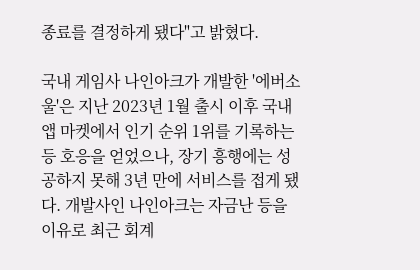종료를 결정하게 됐다"고 밝혔다.

국내 게임사 나인아크가 개발한 '에버소울'은 지난 2023년 1월 출시 이후 국내 앱 마켓에서 인기 순위 1위를 기록하는 등 호응을 얻었으나, 장기 흥행에는 성공하지 못해 3년 만에 서비스를 접게 됐다. 개발사인 나인아크는 자금난 등을 이유로 최근 회계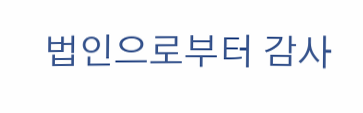법인으로부터 감사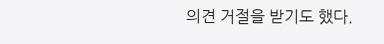의견 거절을 받기도 했다.